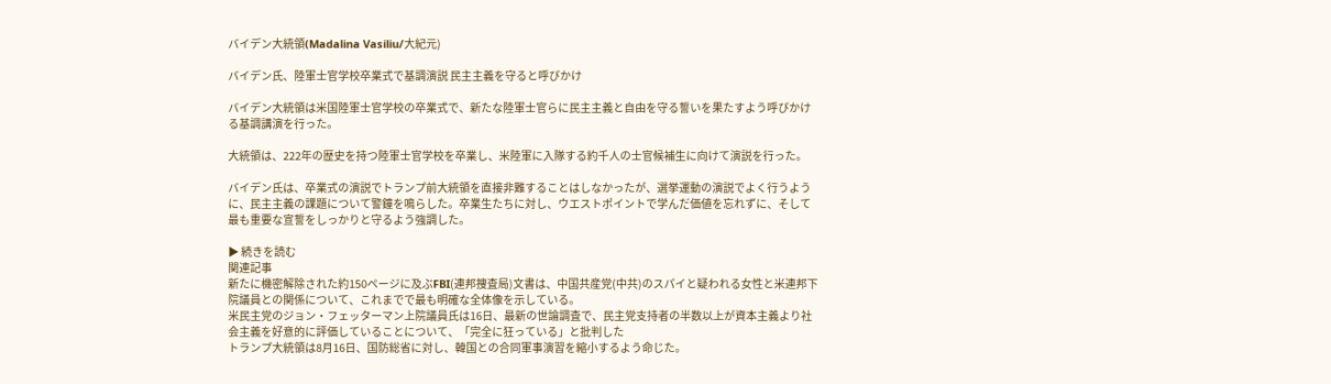バイデン大統領(Madalina Vasiliu/大紀元)

バイデン氏、陸軍士官学校卒業式で基調演説 民主主義を守ると呼びかけ

バイデン大統領は米国陸軍士官学校の卒業式で、新たな陸軍士官らに民主主義と自由を守る誓いを果たすよう呼びかける基調講演を行った。

大統領は、222年の歴史を持つ陸軍士官学校を卒業し、米陸軍に入隊する約千人の士官候補生に向けて演説を行った。

バイデン氏は、卒業式の演説でトランプ前大統領を直接非難することはしなかったが、選挙運動の演説でよく行うように、民主主義の課題について警鐘を鳴らした。卒業生たちに対し、ウエストポイントで学んだ価値を忘れずに、そして最も重要な宣誓をしっかりと守るよう強調した。

▶ 続きを読む
関連記事
新たに機密解除された約150ページに及ぶFBI(連邦捜査局)文書は、中国共産党(中共)のスパイと疑われる女性と米連邦下院議員との関係について、これまでで最も明確な全体像を示している。
米民主党のジョン・フェッターマン上院議員氏は16日、最新の世論調査で、民主党支持者の半数以上が資本主義より社会主義を好意的に評価していることについて、「完全に狂っている」と批判した
トランプ大統領は8月16日、国防総省に対し、韓国との合同軍事演習を縮小するよう命じた。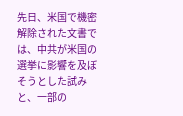先日、米国で機密解除された文書では、中共が米国の選挙に影響を及ぼそうとした試みと、一部の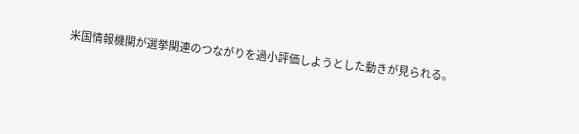米国情報機関が選挙関連のつながりを過小評価しようとした動きが見られる。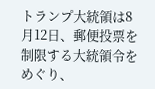トランプ大統領は8月12日、郵便投票を制限する大統領令をめぐり、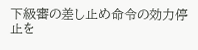下級審の差し止め命令の効力停止を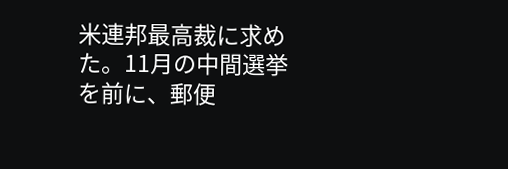米連邦最高裁に求めた。11月の中間選挙を前に、郵便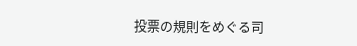投票の規則をめぐる司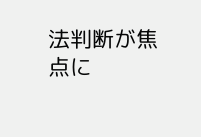法判断が焦点に